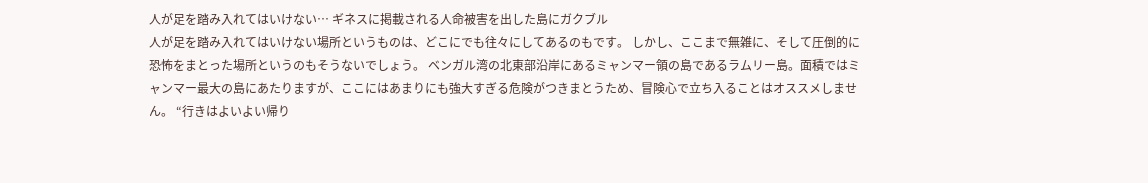人が足を踏み入れてはいけない… ギネスに掲載される人命被害を出した島にガクブル
人が足を踏み入れてはいけない場所というものは、どこにでも往々にしてあるのもです。 しかし、ここまで無雑に、そして圧倒的に恐怖をまとった場所というのもそうないでしょう。 ベンガル湾の北東部沿岸にあるミャンマー領の島であるラムリー島。面積ではミャンマー最大の島にあたりますが、ここにはあまりにも強大すぎる危険がつきまとうため、冒険心で立ち入ることはオススメしません。 “行きはよいよい帰り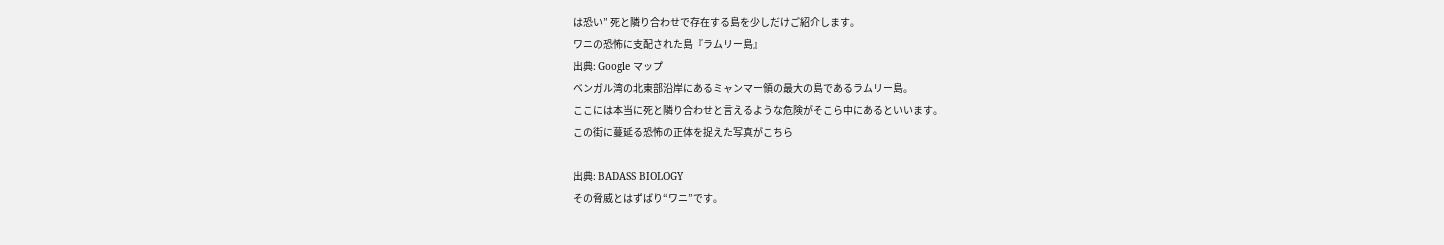は恐い” 死と隣り合わせで存在する島を少しだけご紹介します。
ワニの恐怖に支配された島『ラムリー島』
出典: Google マップ
ベンガル湾の北東部沿岸にあるミャンマー領の最大の島であるラムリー島。
ここには本当に死と隣り合わせと言えるような危険がそこら中にあるといいます。
この街に蔓延る恐怖の正体を捉えた写真がこちら

出典: BADASS BIOLOGY
その脅威とはずばり“ワニ”です。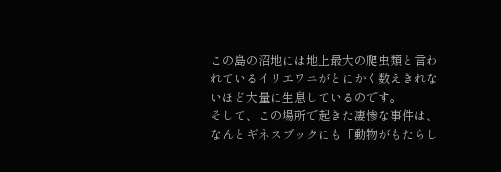この島の沼地には地上最大の爬虫類と言われているイリエワニがとにかく数えきれないほど大量に生息しているのです。
そして、この場所で起きた凄惨な事件は、なんとギネスブックにも「動物がもたらし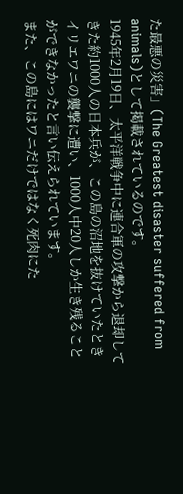た最悪の災害」(The Greatest disaster suffered from animals)として掲載されているのです。
1945年2月19日、太平洋戦争中に連合軍の攻撃から退却してきた約1000人の日本兵が、この島の沼地を抜けていたときイリエワニの襲撃に遭い、1000人中20人しか生き残ることができなかったと言い伝えられています。
また、この島にはワニだけではなく死肉にた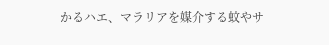かるハエ、マラリアを媒介する蚊やサ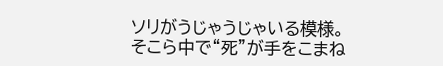ソリがうじゃうじゃいる模様。
そこら中で“死”が手をこまね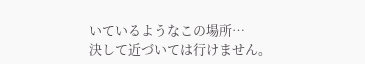いているようなこの場所…
決して近づいては行けません。